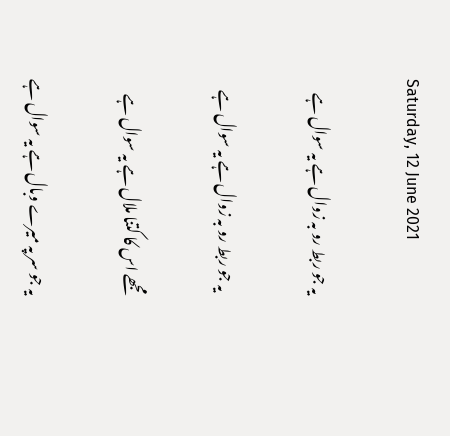Saturday, 12 June 2021

یہ جو ربط رو بہ زوال ہے یہ سوال ہے

 یہ جو ربط رو بہ زوال ہے یہ سوال ہے

مجھے اس کا کتنا ملال ہے یہ سوال ہے

یہ جو سر پہ میرے وبال ہے یہ سوال ہے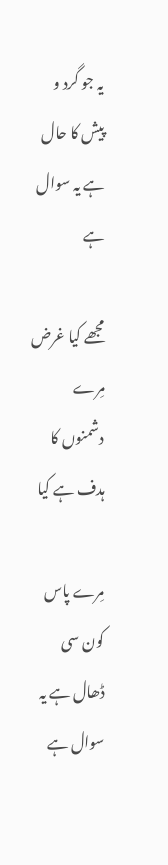یہ جو گرد و پیش کا حال ہے یہ سوال ہے

مجھے کیا غرض مِرے دشمنوں کا ہدف ہے کیا

مِرے پاس کون سی ڈھال ہے یہ سوال ہے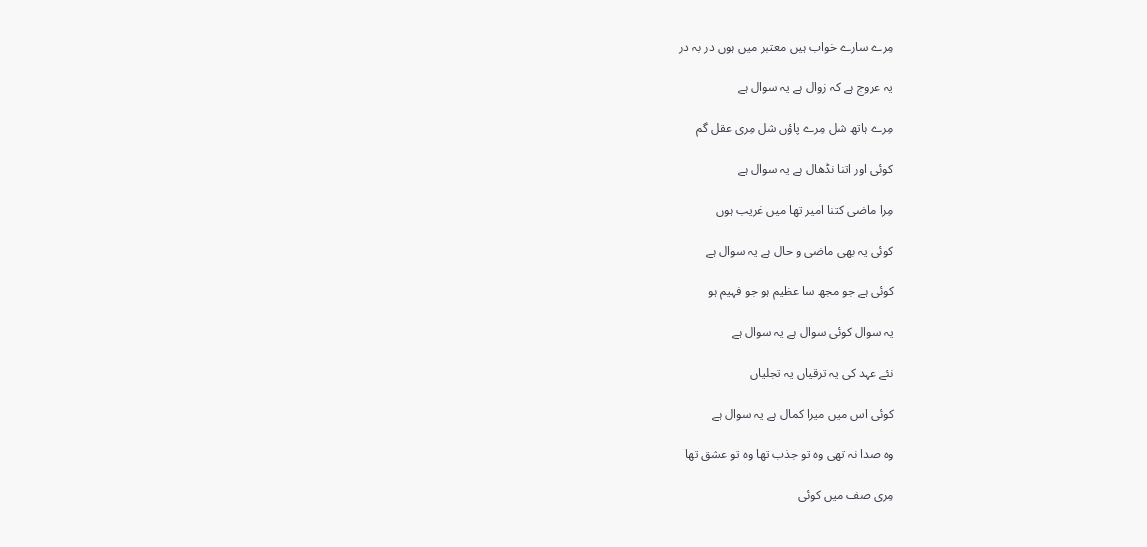مِرے سارے خواب ہیں معتبر میں ہوں در بہ در

یہ عروج ہے کہ زوال ہے یہ سوال ہے

مِرے ہاتھ شل مِرے پاؤں شل مِری عقل گم

کوئی اور اتنا نڈھال ہے یہ سوال ہے

مِرا ماضی کتنا امیر تھا میں غریب ہوں

کوئی یہ بھی ماضی و حال ہے یہ سوال ہے

کوئی ہے جو مجھ سا عظیم ہو جو فہیم ہو

یہ سوال کوئی سوال ہے یہ سوال ہے

نئے عہد کی یہ ترقیاں یہ تجلیاں

کوئی اس میں میرا کمال ہے یہ سوال ہے

وہ صدا نہ تھی وہ تو جذب تھا وہ تو عشق تھا

مِری صف میں کوئی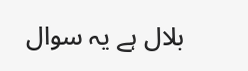بلال ہے یہ سوال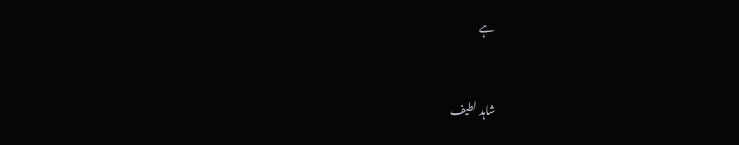ہے


شاہد لطیف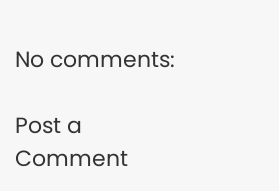No comments:

Post a Comment